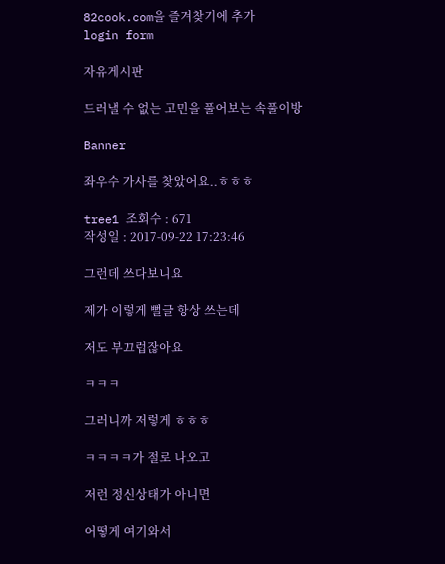82cook.com을 즐겨찾기에 추가
login form

자유게시판

드러낼 수 없는 고민을 풀어보는 속풀이방

Banner

좌우수 가사를 찾았어요..ㅎㅎㅎ

tree1 조회수 : 671
작성일 : 2017-09-22 17:23:46

그런데 쓰다보니요

제가 이렇게 뻘글 항상 쓰는데

저도 부끄럽잖아요

ㅋㅋㅋ

그러니까 저렇게 ㅎㅎㅎ

ㅋㅋㅋㅋ가 절로 나오고

저런 정신상태가 아니면

어떻게 여기와서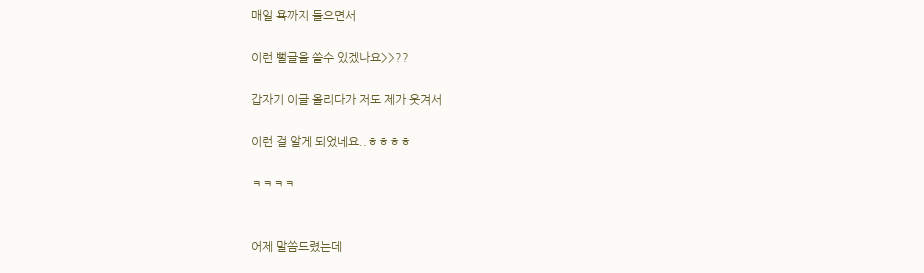매일 욕까지 들으면서

이런 뻘글을 쓸수 있겠나요>>??

갑자기 이글 올리다가 저도 제가 웃겨서

이런 걸 알게 되었네요..ㅎㅎㅎㅎ

ㅋㅋㅋㅋ


어제 말씀드렸는데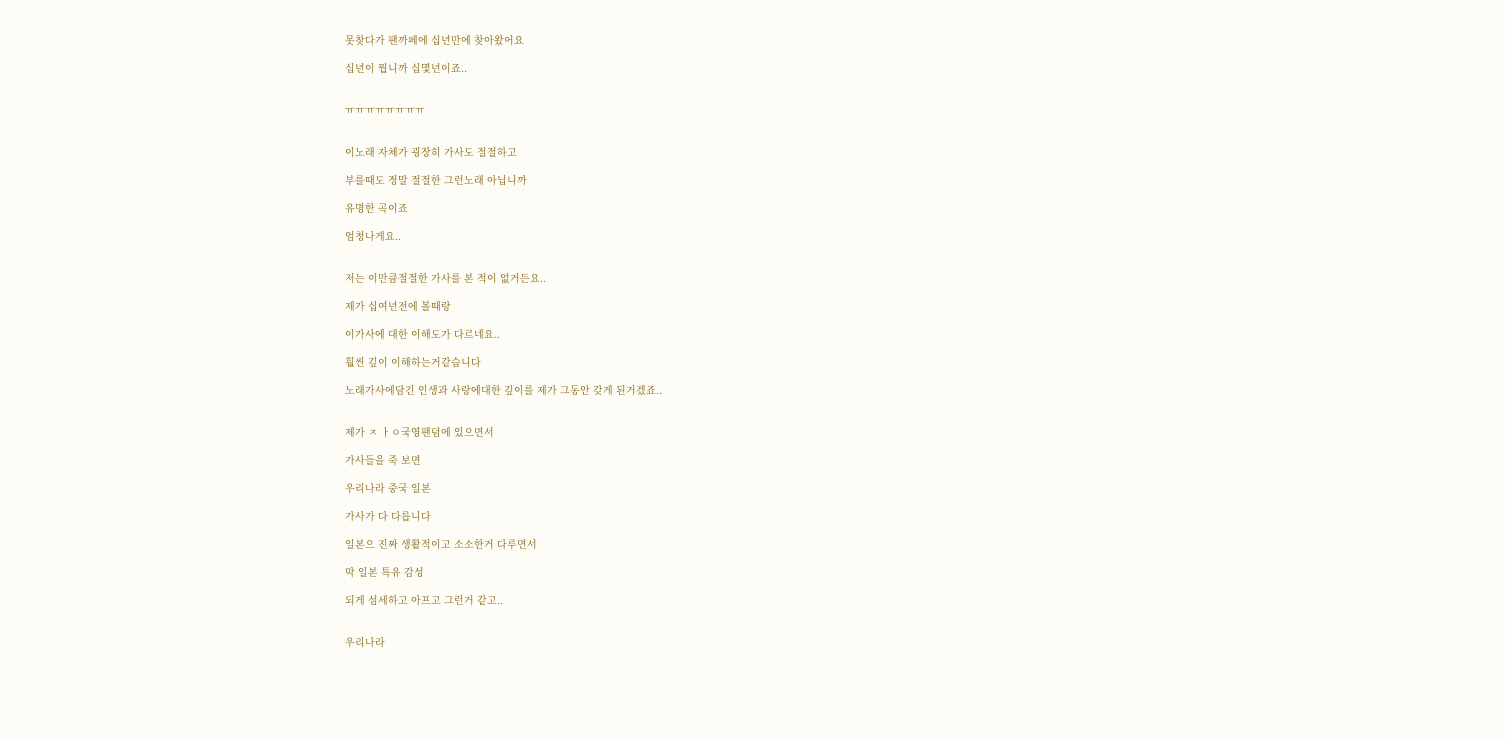못찾다가 팬까페에 십년만에 찾아왔어요

십년이 뭡니까 십몇년이죠..


ㅠㅠㅠㅠㅠㅠㅠㅠ


이노래 자체가 굉장히 가사도 절절하고

부를때도 정말 절절한 그런노래 아닙니까

유명한 곡이죠

엄청나게요..


저는 이만큼절절한 가사를 본 적이 없거든요..

제가 십여년전에 볼때랑

이가사에 대한 이해도가 다르네요..

훨씬 깊이 이해하는거같습니다

노래가사에담긴 인생과 사랑에대한 깊이를 제가 그동안 갖게 된거겠죠..


제가 ㅈ ㅏㅇ국영팬덤에 있으면서

가사들을 죽 보면

우리나라 중국 일본

가사가 다 다릅니다

일본으 진짜 생활적이고 소소한거 다루면서

막 일본 특유 감성

되게 섬세하고 아프고 그런거 같고..


우리나라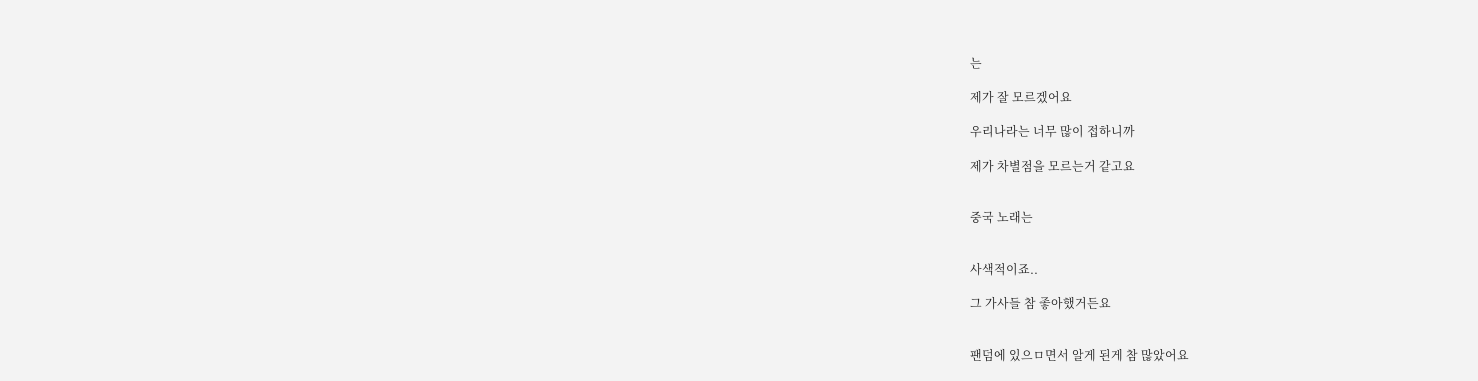는

제가 잘 모르겠어요

우리나라는 너무 많이 접하니까

제가 차별점을 모르는거 같고요


중국 노래는


사색적이죠..

그 가사들 참 좋아했거든요


팬덤에 있으ㅁ면서 알게 된게 참 많았어요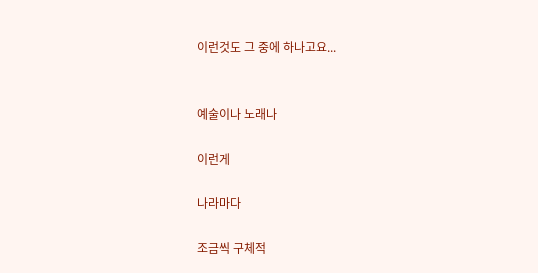이런것도 그 중에 하나고요...


예술이나 노래나

이런게

나라마다

조금씩 구체적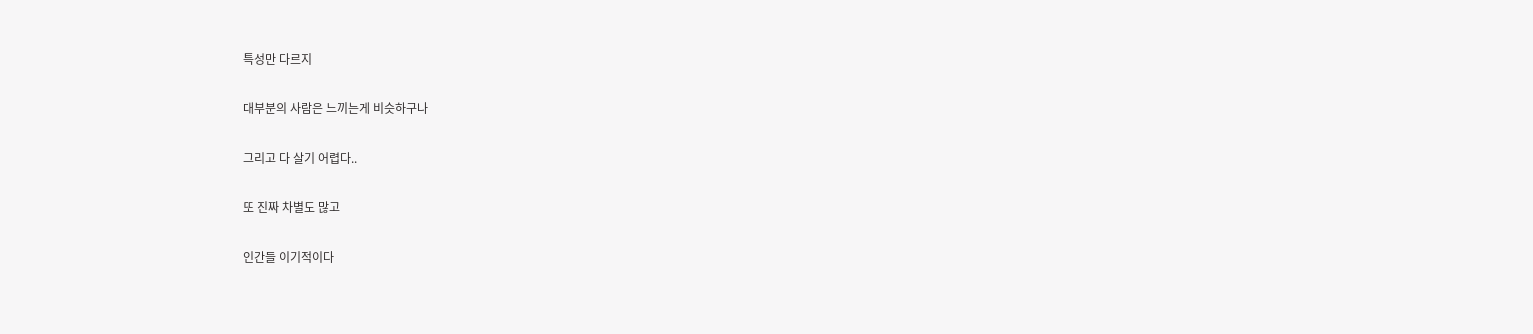특성만 다르지

대부분의 사람은 느끼는게 비슷하구나

그리고 다 살기 어렵다..

또 진짜 차별도 많고

인간들 이기적이다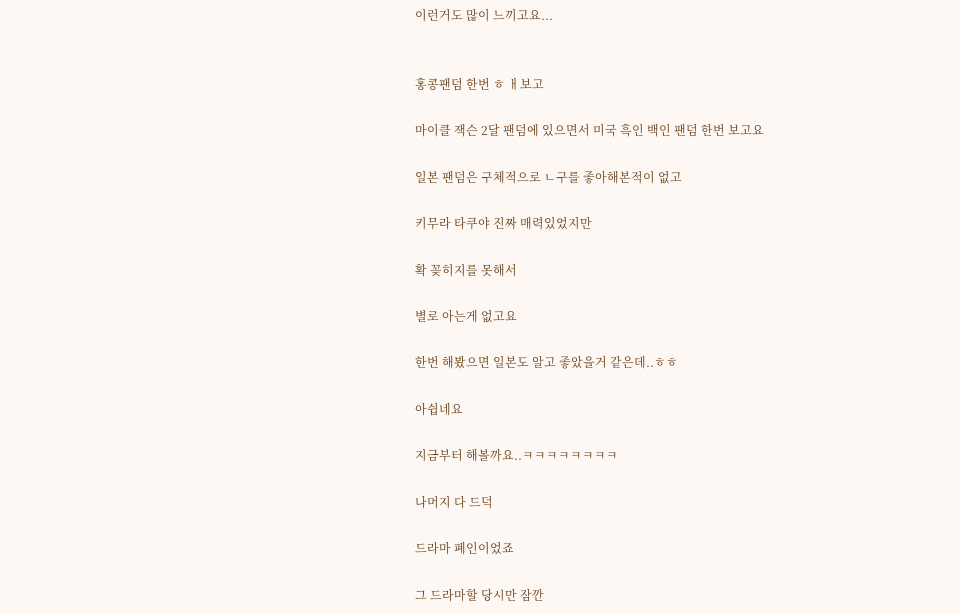이런거도 많이 느끼고요...


홍콩팬덤 한번 ㅎ ㅐ보고

마이클 잭슨 2달 팬덤에 있으면서 미국 흑인 백인 팬덤 한번 보고요

일본 팬덤은 구체적으로 ㄴ구를 좋아해본적이 없고

키무라 타쿠야 진짜 매력있었지만

확 꽂히지를 못해서

별로 아는게 없고요

한번 해봤으면 일본도 알고 좋았을거 같은데..ㅎㅎ

아쉽네요

지금부터 해볼까요..ㅋㅋㅋㅋㅋㅋㅋㅋ

나머지 다 드덕

드라마 폐인이었죠

그 드라마할 당시만 잠깐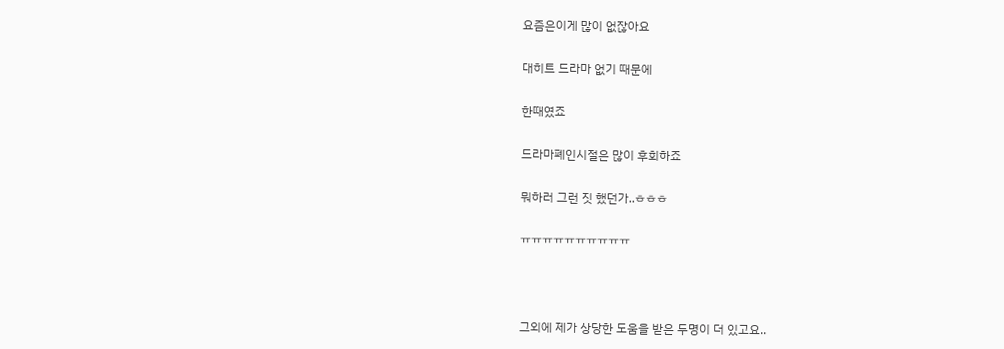요즘은이게 많이 없잖아요

대히트 드라마 없기 때문에

한때였죠

드라마폐인시절은 많이 후회하죠

뭐하러 그런 짓 했던가..ㅎㅎㅎ

ㅠㅠㅠㅠㅠㅠㅠㅠㅠㅠ



그외에 제가 상당한 도움을 받은 두명이 더 있고요..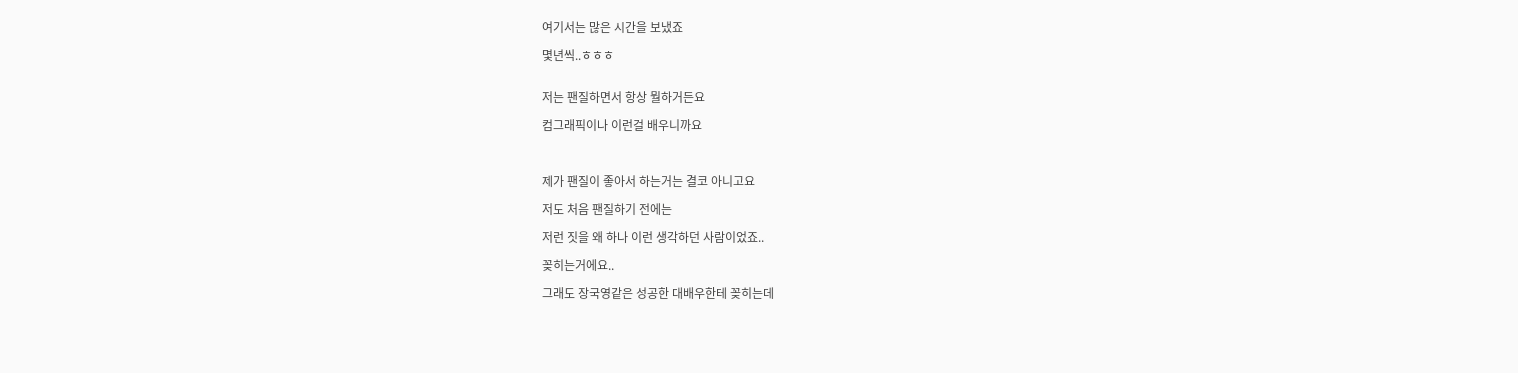여기서는 많은 시간을 보냈죠

몇년씩..ㅎㅎㅎ


저는 팬질하면서 항상 뭘하거든요

컴그래픽이나 이런걸 배우니까요



제가 팬질이 좋아서 하는거는 결코 아니고요

저도 처음 팬질하기 전에는

저런 짓을 왜 하나 이런 생각하던 사람이었죠..

꽂히는거에요..

그래도 장국영같은 성공한 대배우한테 꽂히는데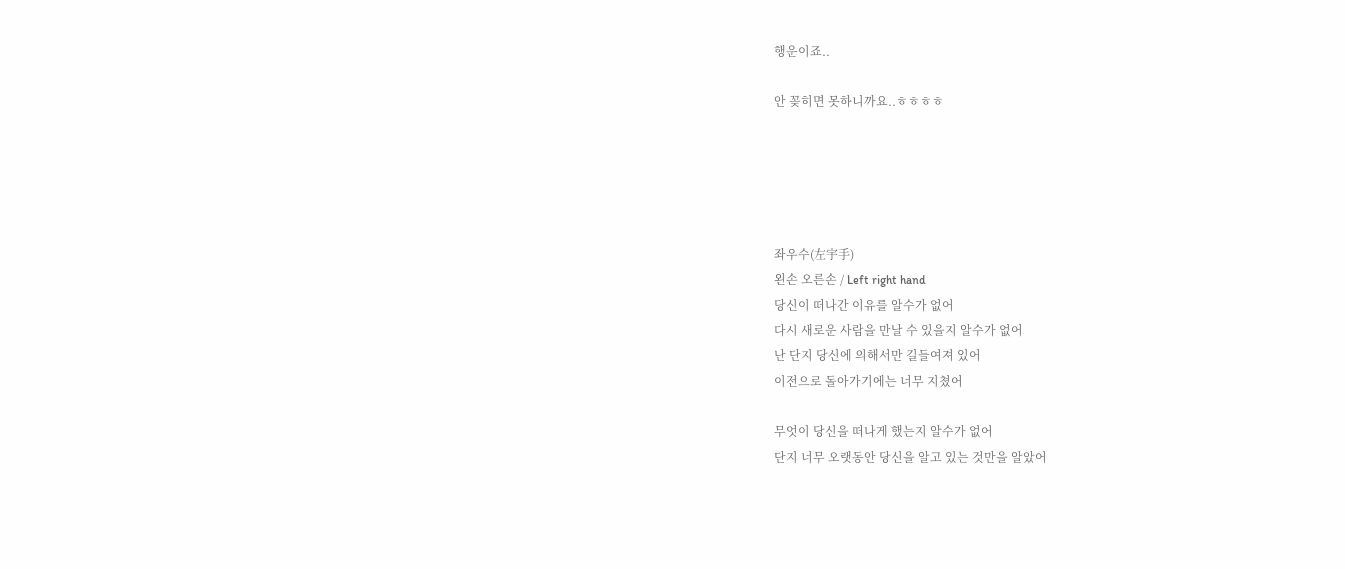행운이죠..

안 꽂히면 못하니까요..ㅎㅎㅎㅎ





좌우수(左宇手)
왼손 오른손 / Left right hand
당신이 떠나간 이유를 알수가 없어
다시 새로운 사람을 만날 수 있을지 알수가 없어
난 단지 당신에 의해서만 길들여져 있어
이전으로 돌아가기에는 너무 지쳤어

무엇이 당신을 떠나게 했는지 알수가 없어
단지 너무 오랫동안 당신을 알고 있는 것만을 알았어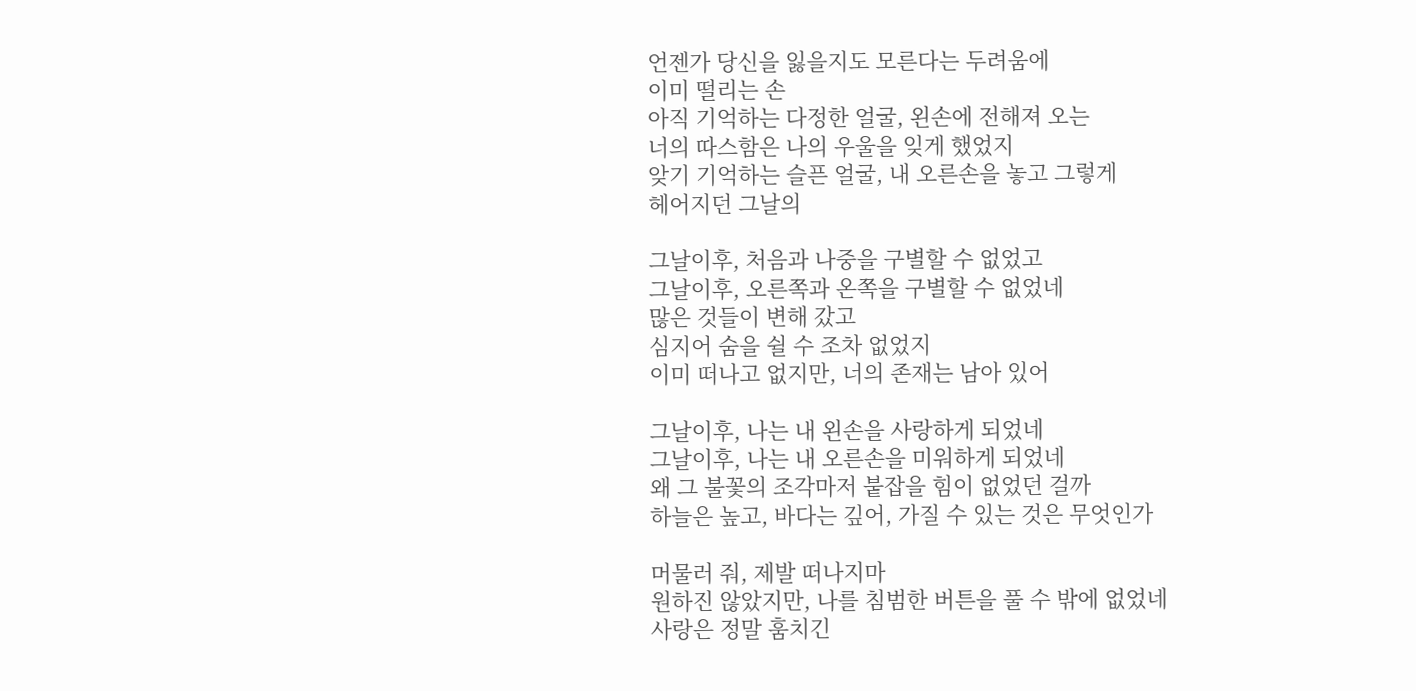언젠가 당신을 잃을지도 모른다는 두려움에
이미 떨리는 손
아직 기억하는 다정한 얼굴, 왼손에 전해져 오는
너의 따스함은 나의 우울을 잊게 했었지
앚기 기억하는 슬픈 얼굴, 내 오른손을 놓고 그렇게
헤어지던 그날의

그날이후, 처음과 나중을 구별할 수 없었고
그날이후, 오른쪽과 온쪽을 구별할 수 없었네
많은 것들이 변해 갔고
심지어 숨을 쉴 수 조차 없었지
이미 떠나고 없지만, 너의 존재는 남아 있어

그날이후, 나는 내 왼손을 사랑하게 되었네
그날이후, 나는 내 오른손을 미워하게 되었네
왜 그 불꽃의 조각마저 붙잡을 힘이 없었던 걸까
하늘은 높고, 바다는 깊어, 가질 수 있는 것은 무엇인가

머물러 줘, 제발 떠나지마
원하진 않았지만, 나를 침범한 버튼을 풀 수 밖에 없었네
사랑은 정말 훔치긴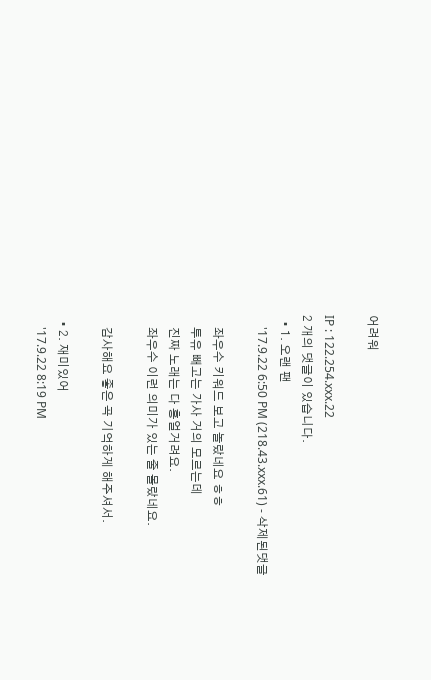어려워

IP : 122.254.xxx.22
2 개의 댓글이 있습니다.
  • 1. 오랜 팬
    '17.9.22 6:50 PM (218.43.xxx.61) - 삭제된댓글

    좌우수 키워드 보고 놀랐네요 ㅎㅎ
    투유 빼고는 가사 거의 모르는데
    진짜 노래는 다 흥얼거려요.
    좌우수 이런 의미가 있는 줄 몰랐네요.

    감사해요 좋은 곡 기억하게 해주셔서.

  • 2. 재미있어
    '17.9.22 8:19 PM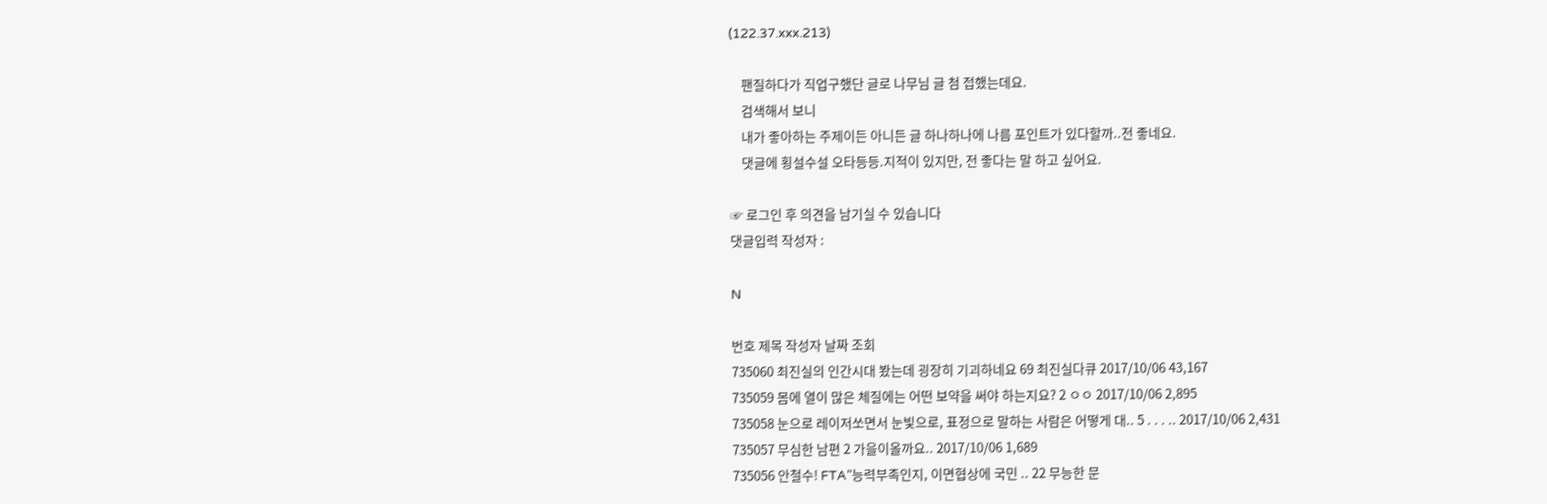(122.37.xxx.213)

    팬질하다가 직업구했단 글로 나무님 글 첨 접했는데요.
    검색해서 보니
    내가 좋아하는 주제이든 아니든 글 하나하나에 나름 포인트가 있다할까..전 좋네요.
    댓글에 횡설수설 오타등등.지적이 있지만, 전 좋다는 말 하고 싶어요.

☞ 로그인 후 의견을 남기실 수 있습니다
댓글입력 작성자 :

N

번호 제목 작성자 날짜 조회
735060 최진실의 인간시대 봤는데 굉장히 기괴하네요 69 최진실다큐 2017/10/06 43,167
735059 몸에 열이 많은 체질에는 어떤 보약을 써야 하는지요? 2 ㅇㅇ 2017/10/06 2,895
735058 눈으로 레이저쏘면서 눈빛으로, 표정으로 말하는 사람은 어떻게 대.. 5 . . . .. 2017/10/06 2,431
735057 무심한 남편 2 가을이올까요.. 2017/10/06 1,689
735056 안철수! FTA"능력부족인지, 이면협상에 국민 .. 22 무능한 문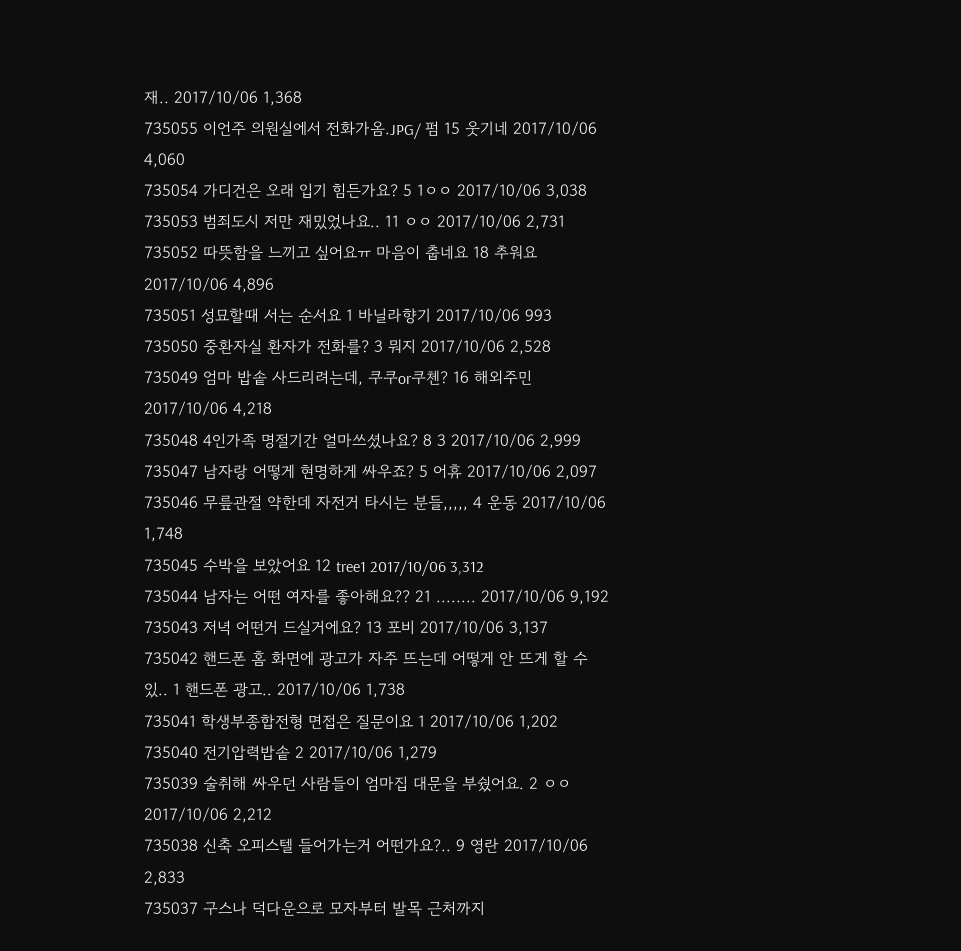재.. 2017/10/06 1,368
735055 이언주 의원실에서 전화가옴.JPG/ 펌 15 웃기네 2017/10/06 4,060
735054 가디건은 오래 입기 힘든가요? 5 1ㅇㅇ 2017/10/06 3,038
735053 범죄도시 저만 재밌었나요.. 11 ㅇㅇ 2017/10/06 2,731
735052 따뜻함을 느끼고 싶어요ㅠ 마음이 춥네요 18 추워요 2017/10/06 4,896
735051 성묘할때 서는 순서요 1 바닐라향기 2017/10/06 993
735050 중환자실 환자가 전화를? 3 뭐지 2017/10/06 2,528
735049 엄마 밥솥 사드리려는데, 쿠쿠or쿠첸? 16 해외주민 2017/10/06 4,218
735048 4인가족 명절기간 얼마쓰셨나요? 8 3 2017/10/06 2,999
735047 남자랑 어떻게 현명하게 싸우죠? 5 어휴 2017/10/06 2,097
735046 무릎관절 약한데 자전거 타시는 분들,,,,, 4 운동 2017/10/06 1,748
735045 수박을 보았어요 12 tree1 2017/10/06 3,312
735044 남자는 어떤 여자를 좋아해요?? 21 ........ 2017/10/06 9,192
735043 저녁 어떤거 드실거에요? 13 포비 2017/10/06 3,137
735042 핸드폰 홈 화면에 광고가 자주 뜨는데 어떻게 안 뜨게 할 수 있.. 1 핸드폰 광고.. 2017/10/06 1,738
735041 학생부종합전형 면접은 질문이요 1 2017/10/06 1,202
735040 전기압력밥솥 2 2017/10/06 1,279
735039 술취해 싸우던 사람들이 엄마집 대문을 부쉈어요. 2 ㅇㅇ 2017/10/06 2,212
735038 신축 오피스텔 들어가는거 어떤가요?.. 9 영란 2017/10/06 2,833
735037 구스나 덕다운으로 모자부터 발목 근처까지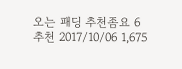오는 패딩 추천좀요 6 추천 2017/10/06 1,675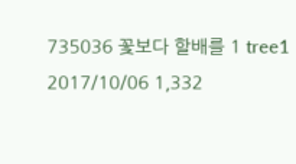735036 꽃보다 할배를 1 tree1 2017/10/06 1,332